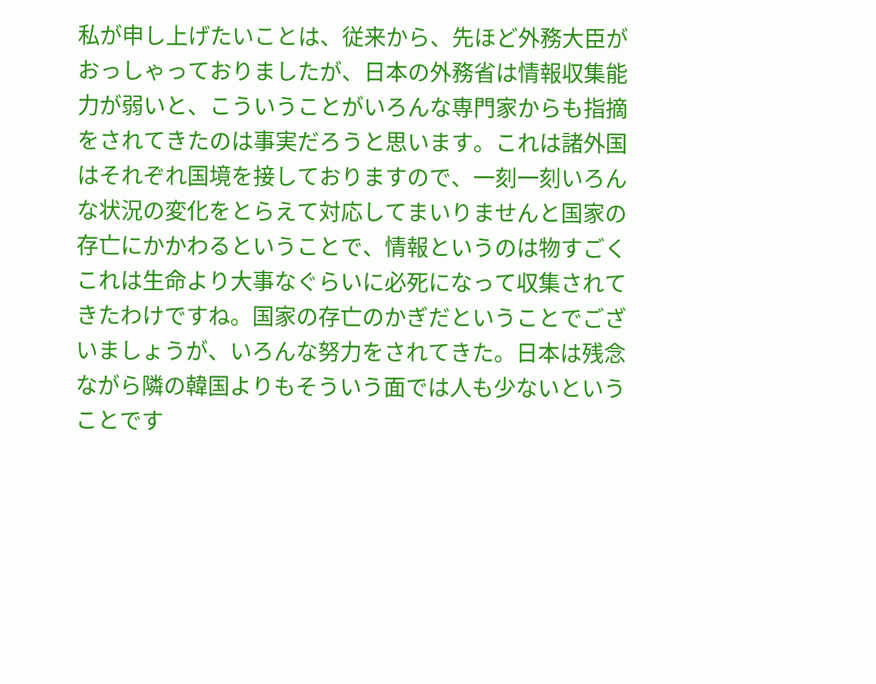私が申し上げたいことは、従来から、先ほど外務大臣がおっしゃっておりましたが、日本の外務省は情報収集能力が弱いと、こういうことがいろんな専門家からも指摘をされてきたのは事実だろうと思います。これは諸外国はそれぞれ国境を接しておりますので、一刻一刻いろんな状況の変化をとらえて対応してまいりませんと国家の存亡にかかわるということで、情報というのは物すごくこれは生命より大事なぐらいに必死になって収集されてきたわけですね。国家の存亡のかぎだということでございましょうが、いろんな努力をされてきた。日本は残念ながら隣の韓国よりもそういう面では人も少ないということです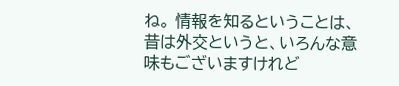ね。 情報を知るということは、昔は外交というと、いろんな意味もございますけれど